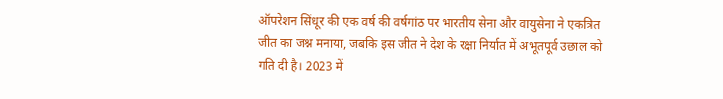ऑपरेशन सिंधूर की एक वर्ष की वर्षगांठ पर भारतीय सेना और वायुसेना ने एकत्रित जीत का जश्न मनाया, जबकि इस जीत ने देश के रक्षा निर्यात में अभूतपूर्व उछाल को गति दी है। 2023 में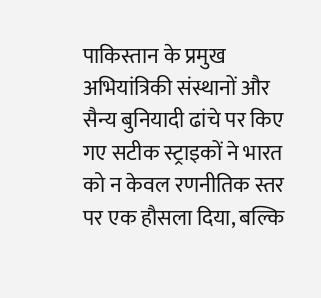पाकिस्तान के प्रमुख अभियांत्रिकी संस्थानों और सैन्य बुनियादी ढांचे पर किए गए सटीक स्ट्राइकों ने भारत को न केवल रणनीतिक स्तर पर एक हौसला दिया, बल्कि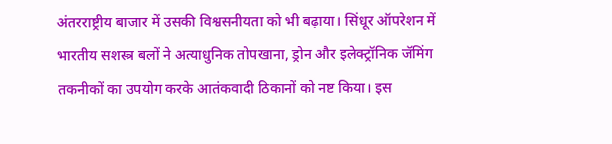अंतरराष्ट्रीय बाजार में उसकी विश्वसनीयता को भी बढ़ाया। सिंधूर ऑपरेशन में भारतीय सशस्त्र बलों ने अत्याधुनिक तोपखाना, ड्रोन और इलेक्ट्रॉनिक जॅमिंग तकनीकों का उपयोग करके आतंकवादी ठिकानों को नष्ट किया। इस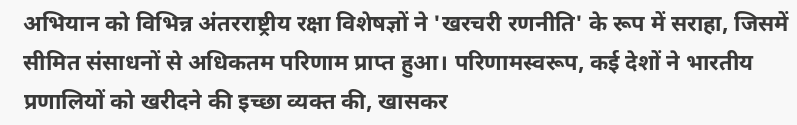अभियान को विभिन्न अंतरराष्ट्रीय रक्षा विशेषज्ञों ने 'खरचरी रणनीति' के रूप में सराहा, जिसमें सीमित संसाधनों से अधिकतम परिणाम प्राप्त हुआ। परिणामस्वरूप, कई देशों ने भारतीय प्रणालियों को खरीदने की इच्छा व्यक्त की, खासकर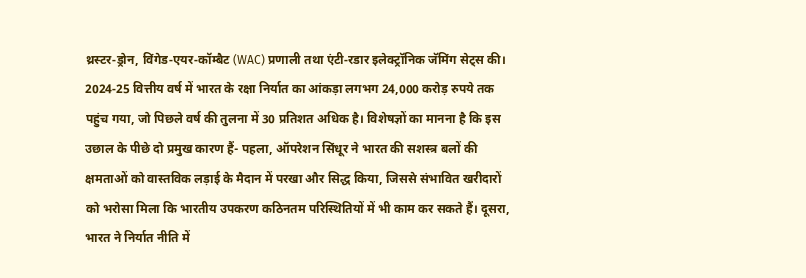थ्रस्टर‑ड्रोन, विंगेड‑एयर‑कॉम्बैट (WAC) प्रणाली तथा एंटी‑रडार इलेक्ट्रॉनिक जॅमिंग सेट्स की। 2024‑25 वित्तीय वर्ष में भारत के रक्षा निर्यात का आंकड़ा लगभग 24,000 करोड़ रुपये तक पहुंच गया, जो पिछले वर्ष की तुलना में 30 प्रतिशत अधिक है। विशेषज्ञों का मानना है कि इस उछाल के पीछे दो प्रमुख कारण हैं- पहला, ऑपरेशन सिंधूर ने भारत की सशस्त्र बलों की क्षमताओं को वास्तविक लड़ाई के मैदान में परखा और सिद्ध किया, जिससे संभावित खरीदारों को भरोसा मिला कि भारतीय उपकरण कठिनतम परिस्थितियों में भी काम कर सकते हैं। दूसरा, भारत ने निर्यात नीति में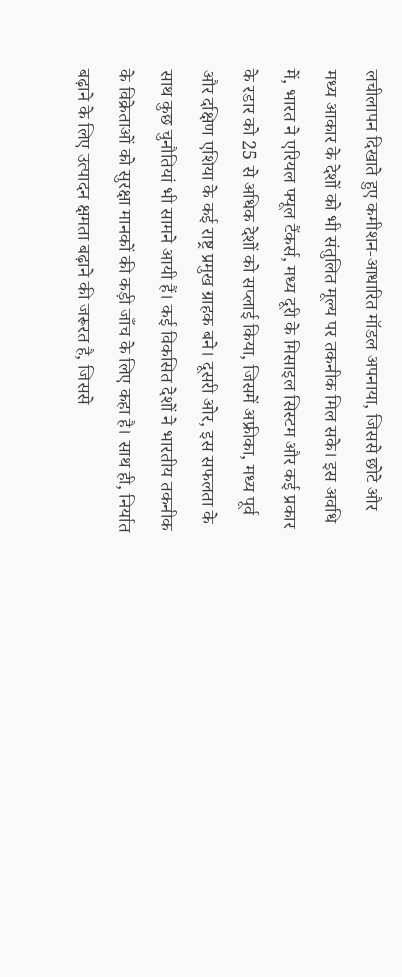लचीलापन दिखाते हुए कमीशन‑आधारित मॉडल अपनाया, जिससे छोटे और मध्य आकार के देशों को भी संतुलित मूल्य पर तकनीक मिल सके। इस अवधि में, भारत ने एरियल फ्यूल टैंकर्स, मध्य दूरी के मिसाइल सिस्टम और कई प्रकार के रडार को 25 से अधिक देशों को सप्लाई किया, जिसमें अफ्रीका, मध्य पूर्व और दक्षिण एशिया के कई राष्ट्र प्रमुख ग्राहक बने। दूसरी ओर, इस सफलता के साथ कुछ चुनौतियां भी सामने आयी हैं। कई विकसित देशों ने भारतीय तकनीक के विक्रेताओं को सुरक्षा मानकों की कड़ी जाँच के लिए कहा है। साथ ही, निर्यात बढ़ाने के लिए उत्पादन क्षमता बढ़ाने की जरूरत है, जिससे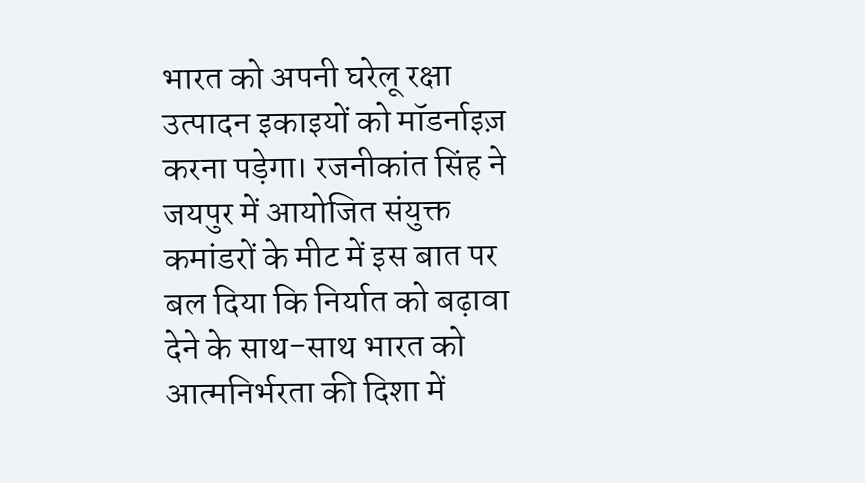भारत को अपनी घरेलू रक्षा उत्पादन इकाइयों को मॉडर्नाइज़ करना पड़ेगा। रजनीकांत सिंह ने जयपुर में आयोजित संयुक्त कमांडरों के मीट में इस बात पर बल दिया कि निर्यात को बढ़ावा देने के साथ-साथ भारत को आत्मनिर्भरता की दिशा में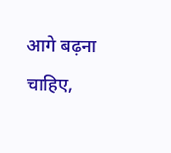आगे बढ़ना चाहिए,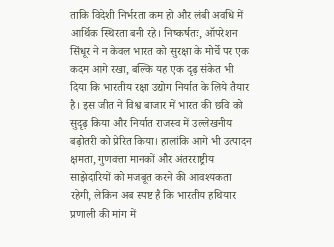ताकि विदेशी निर्भरता कम हो और लंबी अवधि में आर्थिक स्थिरता बनी रहे। निष्कर्षतः, ऑपरेशन सिंधूर ने न केवल भारत को सुरक्षा के मोर्चे पर एक कदम आगे रखा, बल्कि यह एक दृढ़ संकेत भी दिया कि भारतीय रक्षा उद्योग निर्यात के लिये तैयार है। इस जीत ने विश्व बाजार में भारत की छवि को सुदृढ़ किया और निर्यात राजस्व में उल्लेखनीय बढ़ोतरी को प्रेरित किया। हालांकि आगे भी उत्पादन क्षमता, गुणवत्ता मानकों और अंतरराष्ट्रीय साझेदारियों को मजबूत करने की आवश्यकता रहेगी, लेकिन अब स्पष्ट है कि भारतीय हथियार प्रणाली की मांग में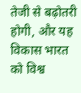तेजी से बढ़ोतरी होगी, और यह विकास भारत को विश्व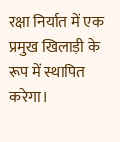रक्षा निर्यात में एक प्रमुख खिलाड़ी के रूप में स्थापित करेगा।